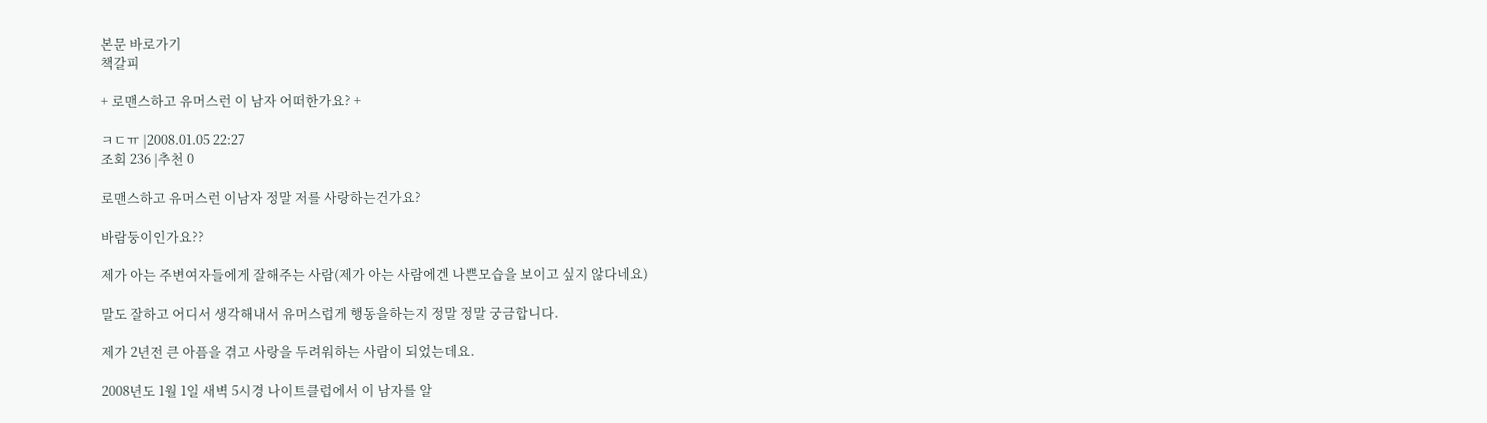본문 바로가기
책갈피

+ 로맨스하고 유머스런 이 남자 어떠한가요? +

ㅋㄷㅠ |2008.01.05 22:27
조회 236 |추천 0

로맨스하고 유머스런 이남자 정말 저를 사랑하는건가요?

바람둥이인가요??

제가 아는 주변여자들에게 잘해주는 사람(제가 아는 사람에겐 나쁜모습을 보이고 싶지 않다네요)

말도 잘하고 어디서 생각해내서 유머스럽게 행동을하는지 정말 정말 궁금합니다.

제가 2년전 큰 아픔을 겪고 사랑을 두려워하는 사람이 되었는데요.

2008년도 1월 1일 새벽 5시경 나이트클럽에서 이 남자를 알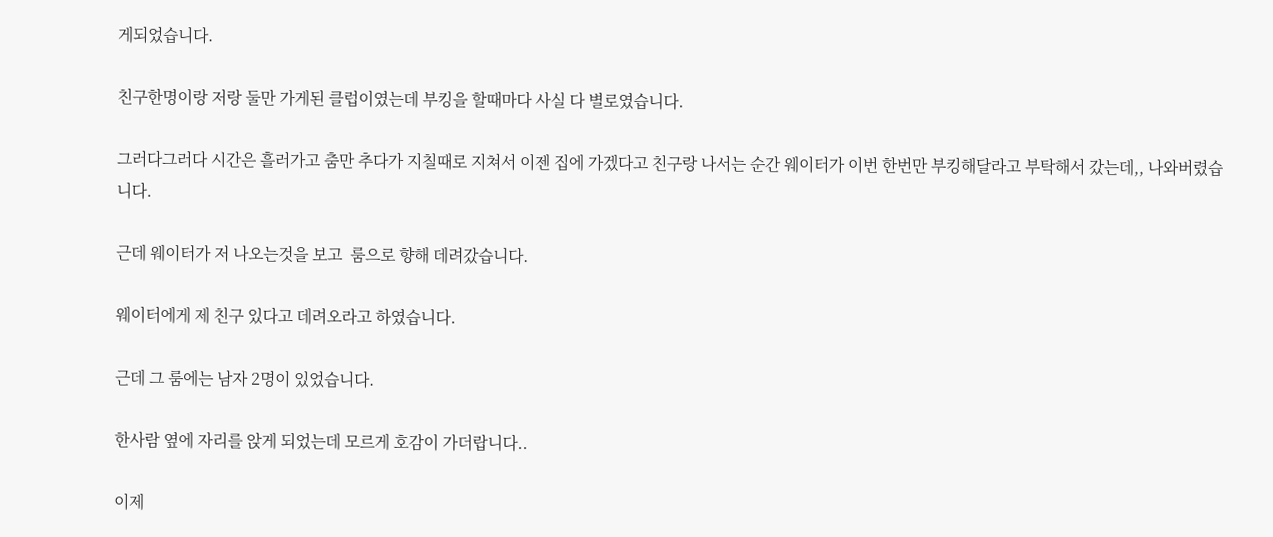게되었습니다.

친구한명이랑 저랑 둘만 가게된 클럽이였는데 부킹을 할때마다 사실 다 별로였습니다.

그러다그러다 시간은 흘러가고 춤만 추다가 지칠때로 지쳐서 이젠 집에 가겠다고 친구랑 나서는 순간 웨이터가 이번 한번만 부킹해달라고 부탁해서 갔는데,, 나와버렸습니다.

근데 웨이터가 저 나오는것을 보고  룸으로 향해 데려갔습니다.

웨이터에게 제 친구 있다고 데려오라고 하였습니다.

근데 그 룸에는 남자 2명이 있었습니다.

한사람 옆에 자리를 앉게 되었는데 모르게 호감이 가더랍니다..

이제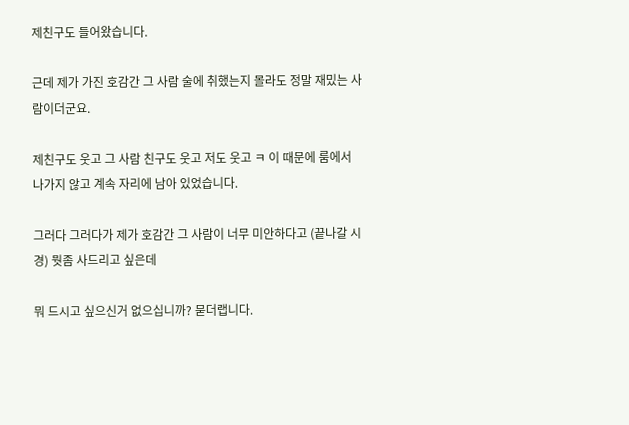제친구도 들어왔습니다.

근데 제가 가진 호감간 그 사람 술에 취했는지 몰라도 정말 재밌는 사람이더군요.

제친구도 웃고 그 사람 친구도 웃고 저도 웃고 ㅋ 이 때문에 룸에서 나가지 않고 계속 자리에 남아 있었습니다.

그러다 그러다가 제가 호감간 그 사람이 너무 미안하다고 (끝나갈 시경) 뭣좀 사드리고 싶은데

뭐 드시고 싶으신거 없으십니까? 묻더랩니다.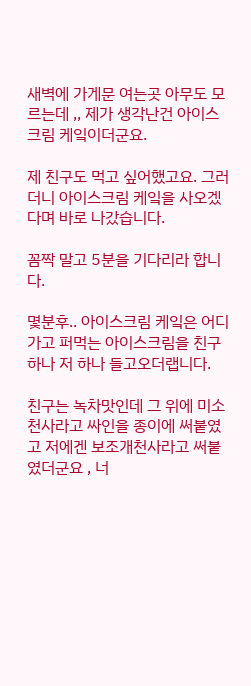새벽에 가게문 여는곳 아무도 모르는데 ,, 제가 생각난건 아이스크림 케잌이더군요.

제 친구도 먹고 싶어했고요. 그러더니 아이스크림 케잌을 사오겠다며 바로 나갔습니다.

꼼짝 말고 5분을 기다리라 합니다.

몇분후.. 아이스크림 케잌은 어디가고 퍼먹는 아이스크림을 친구하나 저 하나 들고오더랩니다.

친구는 녹차맛인데 그 위에 미소천사라고 싸인을 종이에 써붙였고 저에겐 보조개천사라고 써붙였더군요 , 너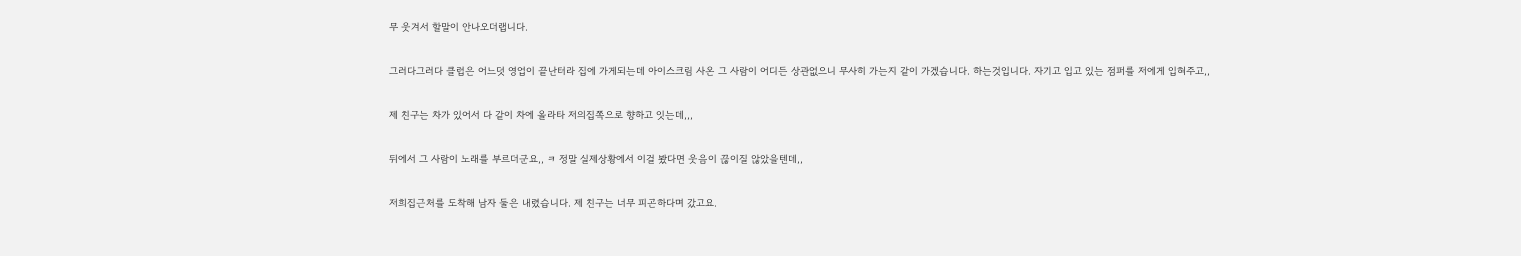무 웃겨서 할말이 안나오더랩니다.

그러다그러다 클럽은 어느덧 영업이 끝난터라 집에 가게되는데 아이스크림 사온 그 사람이 어디든 상관없으니 무사히 가는지 같이 가겠습니다. 하는것입니다. 자기고 입고 있는 점퍼를 저에게 입혀주고,,

제 친구는 차가 있어서 다 같이 차에 올라타 저의집쪽으로 향하고 잇는데,,,

뒤에서 그 사람이 노래를 부르더군요,, ㅋ 정말 실제상황에서 이걸 봤다면 웃음이 끊이질 않았을텐데,,

저희집근처를 도착해 남자 둘은 내렸습니다. 제 친구는 너무 피곤하다며 갔고요.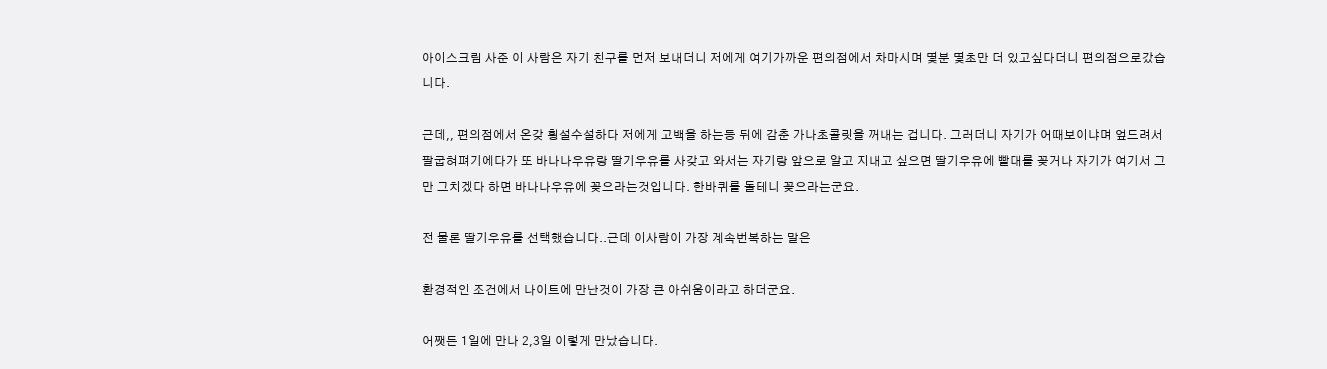아이스크림 사준 이 사람은 자기 친구를 먼저 보내더니 저에게 여기가까운 편의점에서 차마시며 몇분 몇초만 더 있고싶다더니 편의점으로갔습니다.

근데,, 편의점에서 온갖 횡설수설하다 저에게 고백을 하는등 뒤에 감춘 가나초콜릿을 꺼내는 겁니다. 그러더니 자기가 어때보이냐며 엎드려서 팔굽혀펴기에다가 또 바나나우유랑 딸기우유를 사갖고 와서는 자기랑 앞으로 알고 지내고 싶으면 딸기우유에 빨대를 꽂거나 자기가 여기서 그만 그치겠다 하면 바나나우유에 꽂으라는것입니다. 한바퀴를 돌테니 꽂으라는군요.

전 물론 딸기우유를 선택했습니다..근데 이사람이 가장 계속번복하는 말은

환경적인 조건에서 나이트에 만난것이 가장 큰 아쉬움이라고 하더군요.

어쨋든 1일에 만나 2,3일 이렇게 만났습니다.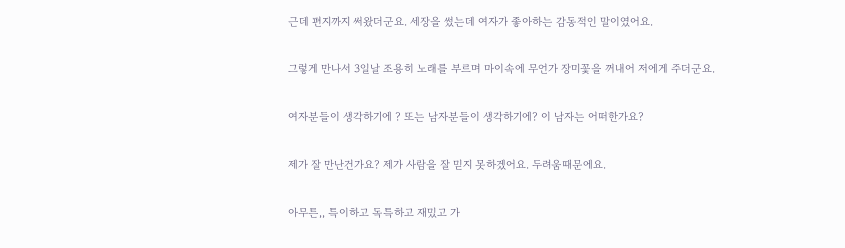근데 편지까지 써왔더군요. 세장을 썼는데 여자가 좋아하는 감동적인 말이였어요.

그렇게 만나서 3일날 조용히 노래를 부르며 마이속에 무언가 장미꽃을 꺼내어 저에게 주더군요.

여자분들이 생각하기에 ? 또는 남자분들이 생각하기에? 이 남자는 어떠한가요?

제가 잘 만난건가요? 제가 사람을 잘 믿지 못하겠어요. 두려움때문에요.

아무튼,, 특이하고 독특하고 재밌고 가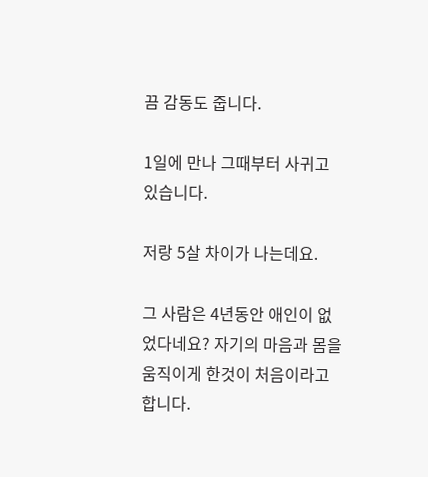끔 감동도 줍니다.

1일에 만나 그때부터 사귀고 있습니다.

저랑 5살 차이가 나는데요.

그 사람은 4년동안 애인이 없었다네요? 자기의 마음과 몸을 움직이게 한것이 처음이라고 합니다.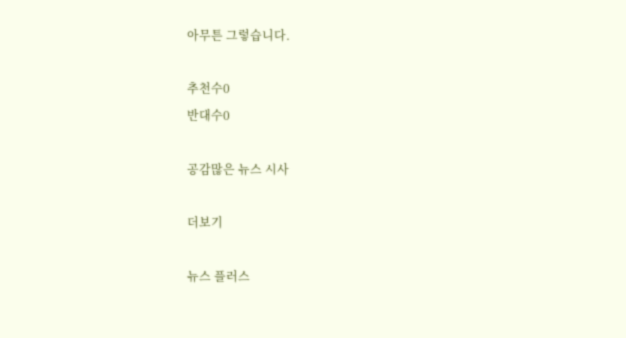아무튼 그렇습니다.

추천수0
반대수0

공감많은 뉴스 시사

더보기

뉴스 플러스